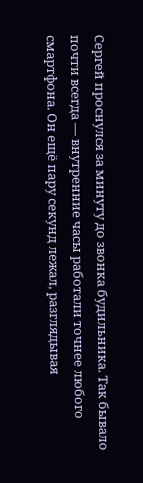Сергей проснулся за минуту до звонка будильника. Так бывало почти всегда — внутренние часы работали точнее любого смартфона. Он ещё пару секунд лежал, разглядывая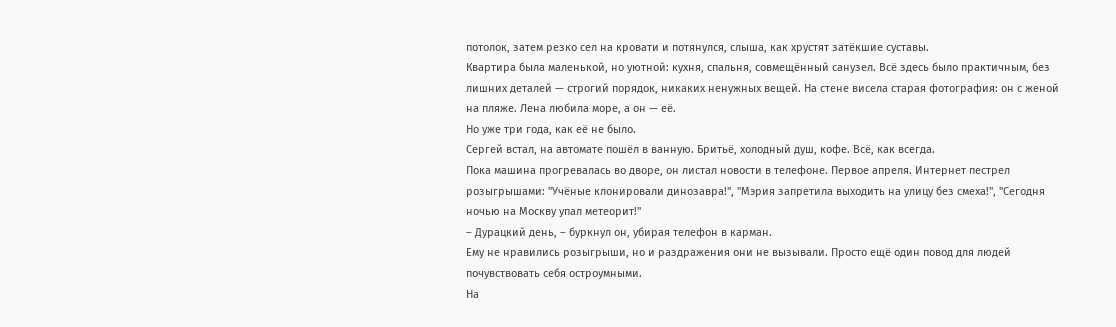потолок, затем резко сел на кровати и потянулся, слыша, как хрустят затёкшие суставы.
Квартира была маленькой, но уютной: кухня, спальня, совмещённый санузел. Всё здесь было практичным, без лишних деталей — строгий порядок, никаких ненужных вещей. На стене висела старая фотография: он с женой на пляже. Лена любила море, а он — её.
Но уже три года, как её не было.
Сергей встал, на автомате пошёл в ванную. Бритьё, холодный душ, кофе. Всё, как всегда.
Пока машина прогревалась во дворе, он листал новости в телефоне. Первое апреля. Интернет пестрел розыгрышами: "Учёные клонировали динозавра!", "Мэрия запретила выходить на улицу без смеха!", "Сегодня ночью на Москву упал метеорит!"
– Дурацкий день, – буркнул он, убирая телефон в карман.
Ему не нравились розыгрыши, но и раздражения они не вызывали. Просто ещё один повод для людей почувствовать себя остроумными.
На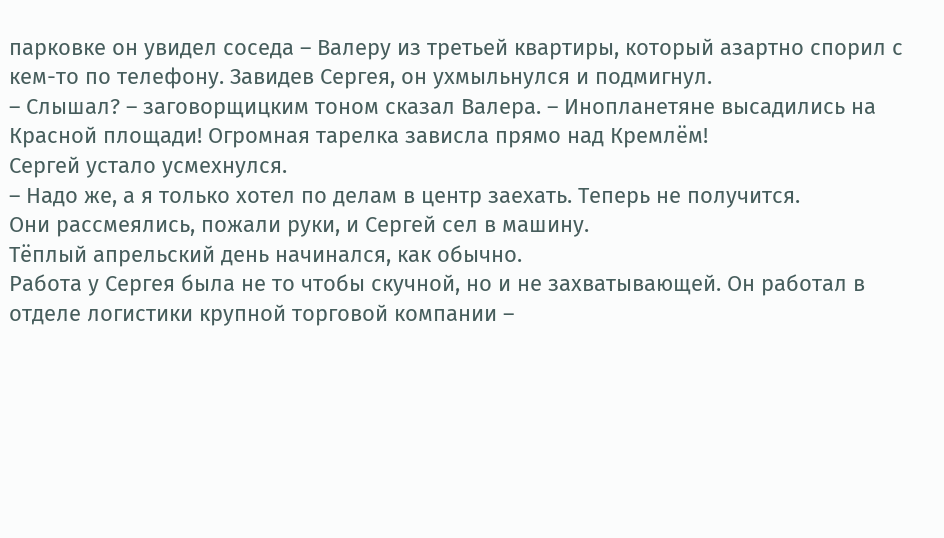парковке он увидел соседа – Валеру из третьей квартиры, который азартно спорил с кем-то по телефону. Завидев Сергея, он ухмыльнулся и подмигнул.
– Слышал? – заговорщицким тоном сказал Валера. – Инопланетяне высадились на Красной площади! Огромная тарелка зависла прямо над Кремлём!
Сергей устало усмехнулся.
– Надо же, а я только хотел по делам в центр заехать. Теперь не получится.
Они рассмеялись, пожали руки, и Сергей сел в машину.
Тёплый апрельский день начинался, как обычно.
Работа у Сергея была не то чтобы скучной, но и не захватывающей. Он работал в отделе логистики крупной торговой компании –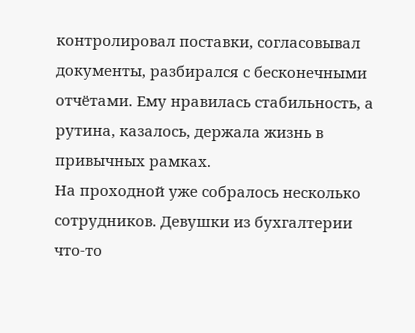контролировал поставки, согласовывал документы, разбирался с бесконечными отчётами. Ему нравилась стабильность, а рутина, казалось, держала жизнь в привычных рамках.
На проходной уже собралось несколько сотрудников. Девушки из бухгалтерии что-то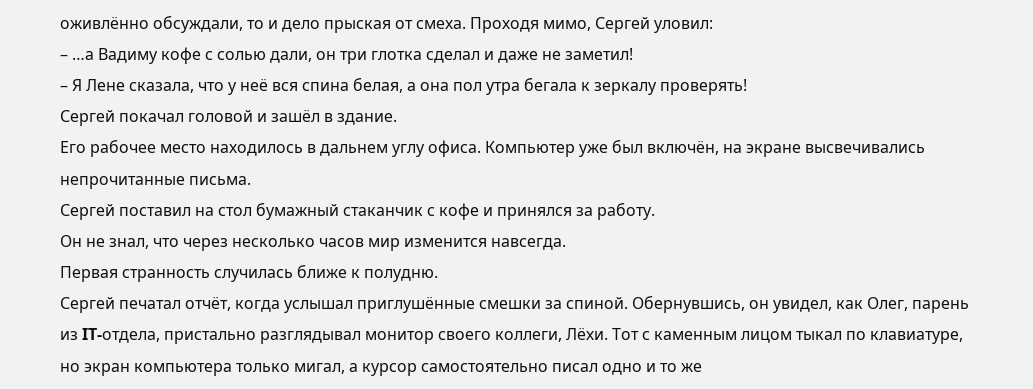оживлённо обсуждали, то и дело прыская от смеха. Проходя мимо, Сергей уловил:
– …а Вадиму кофе с солью дали, он три глотка сделал и даже не заметил!
– Я Лене сказала, что у неё вся спина белая, а она пол утра бегала к зеркалу проверять!
Сергей покачал головой и зашёл в здание.
Его рабочее место находилось в дальнем углу офиса. Компьютер уже был включён, на экране высвечивались непрочитанные письма.
Сергей поставил на стол бумажный стаканчик с кофе и принялся за работу.
Он не знал, что через несколько часов мир изменится навсегда.
Первая странность случилась ближе к полудню.
Сергей печатал отчёт, когда услышал приглушённые смешки за спиной. Обернувшись, он увидел, как Олег, парень из IT-отдела, пристально разглядывал монитор своего коллеги, Лёхи. Тот с каменным лицом тыкал по клавиатуре, но экран компьютера только мигал, а курсор самостоятельно писал одно и то же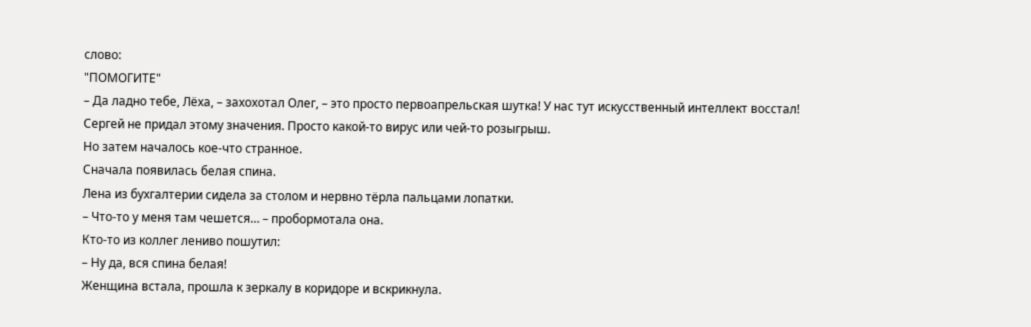слово:
"ПОМОГИТЕ"
– Да ладно тебе, Лёха, – захохотал Олег, – это просто первоапрельская шутка! У нас тут искусственный интеллект восстал!
Сергей не придал этому значения. Просто какой-то вирус или чей-то розыгрыш.
Но затем началось кое-что странное.
Сначала появилась белая спина.
Лена из бухгалтерии сидела за столом и нервно тёрла пальцами лопатки.
– Что-то у меня там чешется… – пробормотала она.
Кто-то из коллег лениво пошутил:
– Ну да, вся спина белая!
Женщина встала, прошла к зеркалу в коридоре и вскрикнула.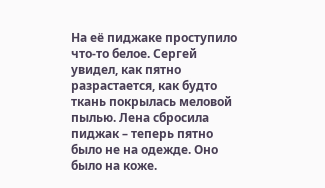На её пиджаке проступило что-то белое. Сергей увидел, как пятно разрастается, как будто ткань покрылась меловой пылью. Лена сбросила пиджак – теперь пятно было не на одежде. Оно было на коже.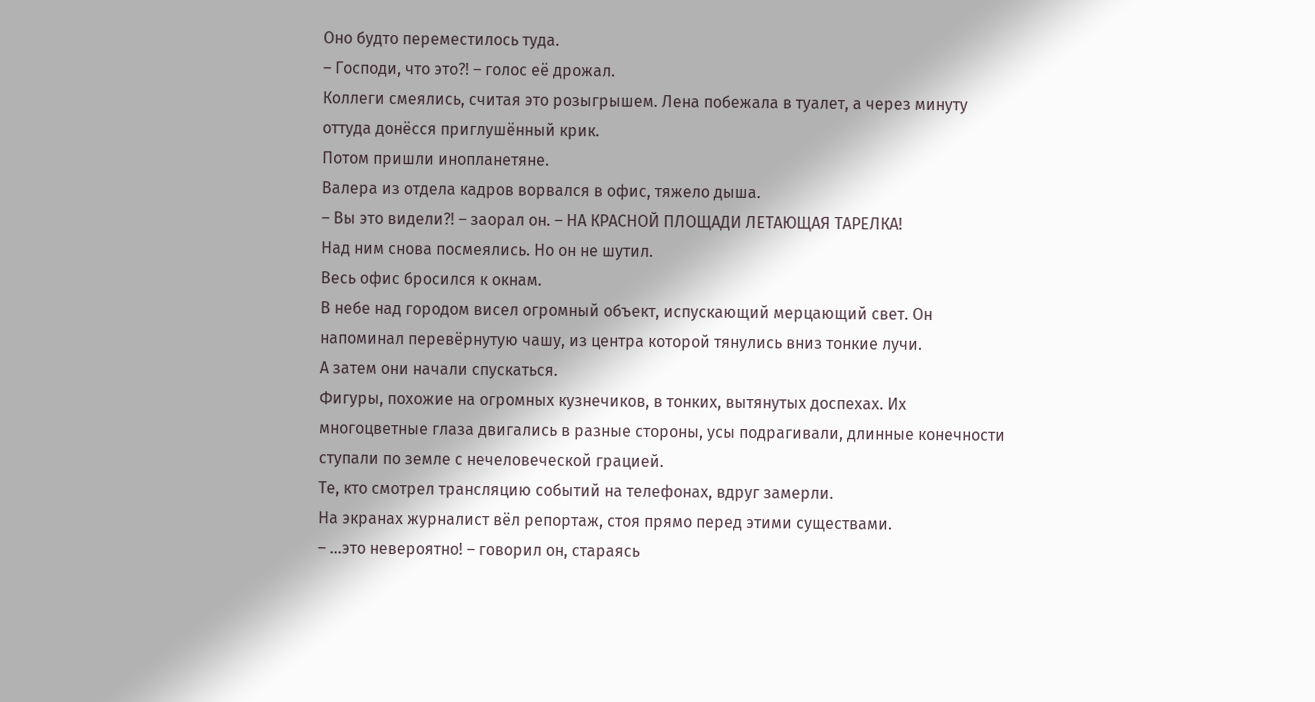Оно будто переместилось туда.
– Господи, что это?! – голос её дрожал.
Коллеги смеялись, считая это розыгрышем. Лена побежала в туалет, а через минуту оттуда донёсся приглушённый крик.
Потом пришли инопланетяне.
Валера из отдела кадров ворвался в офис, тяжело дыша.
– Вы это видели?! – заорал он. – НА КРАСНОЙ ПЛОЩАДИ ЛЕТАЮЩАЯ ТАРЕЛКА!
Над ним снова посмеялись. Но он не шутил.
Весь офис бросился к окнам.
В небе над городом висел огромный объект, испускающий мерцающий свет. Он напоминал перевёрнутую чашу, из центра которой тянулись вниз тонкие лучи.
А затем они начали спускаться.
Фигуры, похожие на огромных кузнечиков, в тонких, вытянутых доспехах. Их многоцветные глаза двигались в разные стороны, усы подрагивали, длинные конечности ступали по земле с нечеловеческой грацией.
Те, кто смотрел трансляцию событий на телефонах, вдруг замерли.
На экранах журналист вёл репортаж, стоя прямо перед этими существами.
– …это невероятно! – говорил он, стараясь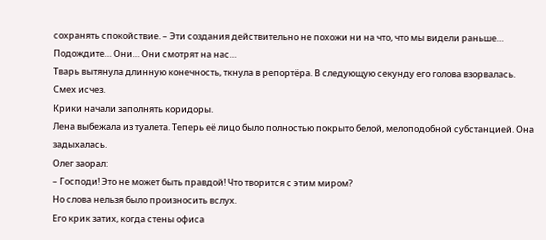сохранять спокойствие. – Эти создания действительно не похожи ни на что, что мы видели раньше… Подождите… Они… Они смотрят на нас…
Тварь вытянула длинную конечность, ткнула в репортёра. В следующую секунду его голова взорвалась.
Смех исчез.
Крики начали заполнять коридоры.
Лена выбежала из туалета. Теперь её лицо было полностью покрыто белой, мелоподобной субстанцией. Она задыхалась.
Олег заорал:
– Господи! Это не может быть правдой! Что творится с этим миром?
Но слова нельзя было произносить вслух.
Его крик затих, когда стены офиса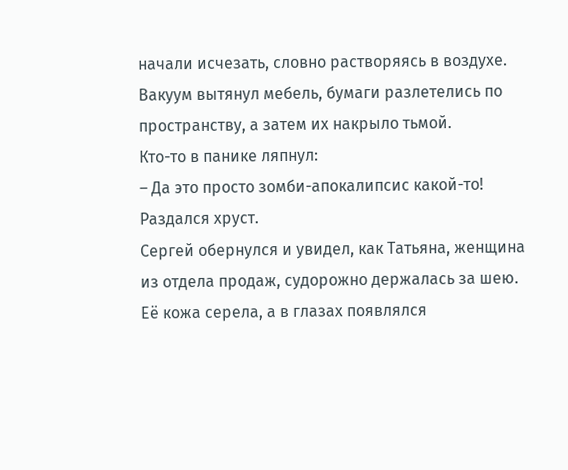начали исчезать, словно растворяясь в воздухе. Вакуум вытянул мебель, бумаги разлетелись по пространству, а затем их накрыло тьмой.
Кто-то в панике ляпнул:
– Да это просто зомби-апокалипсис какой-то!
Раздался хруст.
Сергей обернулся и увидел, как Татьяна, женщина из отдела продаж, судорожно держалась за шею. Её кожа серела, а в глазах появлялся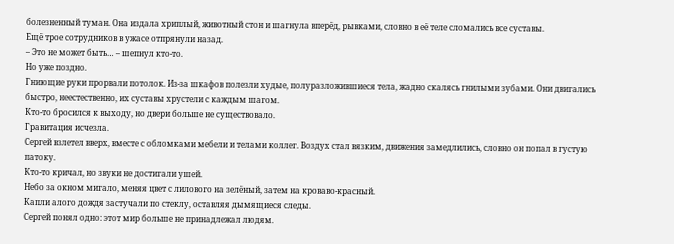болезненный туман. Она издала хриплый, животный стон и шагнула вперёд, рывками, словно в её теле сломались все суставы.
Ещё трое сотрудников в ужасе отпрянули назад.
– Это не может быть… – шепнул кто-то.
Но уже поздно.
Гниющие руки прорвали потолок. Из-за шкафов полезли худые, полуразложившиеся тела, жадно скалясь гнилыми зубами. Они двигались быстро, неестественно, их суставы хрустели с каждым шагом.
Кто-то бросился к выходу, но двери больше не существовало.
Гравитация исчезла.
Сергей взлетел вверх, вместе с обломками мебели и телами коллег. Воздух стал вязким, движения замедлились, словно он попал в густую патоку.
Кто-то кричал, но звуки не достигали ушей.
Небо за окном мигало, меняя цвет с лилового на зелёный, затем на кроваво-красный.
Капли алого дождя застучали по стеклу, оставляя дымящиеся следы.
Сергей понял одно: этот мир больше не принадлежал людям.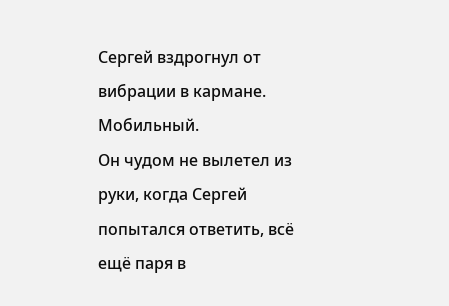Сергей вздрогнул от вибрации в кармане.
Мобильный.
Он чудом не вылетел из руки, когда Сергей попытался ответить, всё ещё паря в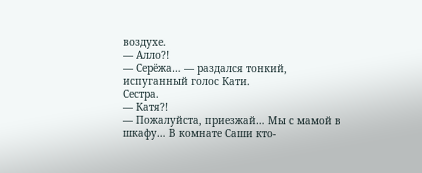воздухе.
— Алло?!
— Серёжа… — раздался тонкий, испуганный голос Кати.
Сестра.
— Катя?!
— Пожалуйста, приезжай… Мы с мамой в шкафу… В комнате Саши кто-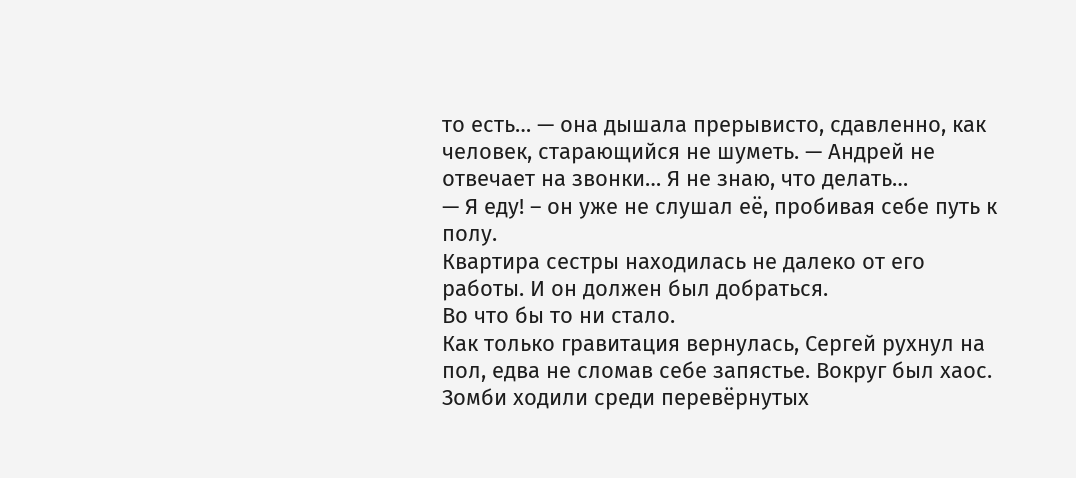то есть… — она дышала прерывисто, сдавленно, как человек, старающийся не шуметь. — Андрей не отвечает на звонки… Я не знаю, что делать…
— Я еду! – он уже не слушал её, пробивая себе путь к полу.
Квартира сестры находилась не далеко от его работы. И он должен был добраться.
Во что бы то ни стало.
Как только гравитация вернулась, Сергей рухнул на пол, едва не сломав себе запястье. Вокруг был хаос.
Зомби ходили среди перевёрнутых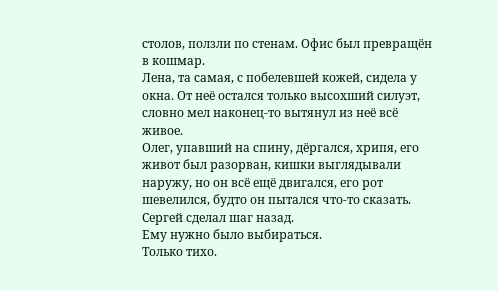столов, ползли по стенам. Офис был превращён в кошмар.
Лена, та самая, с побелевшей кожей, сидела у окна. От неё остался только высохший силуэт, словно мел наконец-то вытянул из неё всё живое.
Олег, упавший на спину, дёргался, хрипя, его живот был разорван, кишки выглядывали наружу, но он всё ещё двигался, его рот шевелился, будто он пытался что-то сказать.
Сергей сделал шаг назад.
Ему нужно было выбираться.
Только тихо.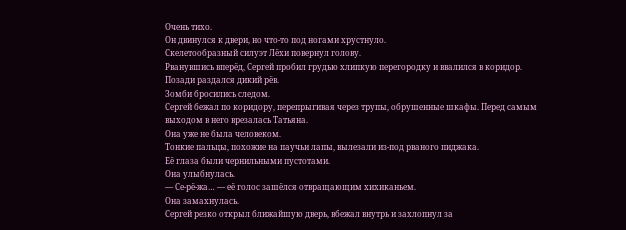Очень тихо.
Он двинулся к двери, но что-то под ногами хрустнуло.
Скелетообразный силуэт Лёхи повернул голову.
Рванувшись вперёд, Сергей пробил грудью хлипкую перегородку и ввалился в коридор.
Позади раздался дикий рёв.
Зомби бросились следом.
Сергей бежал по коридору, перепрыгивая через трупы, обрушенные шкафы. Перед самым выходом в него врезалась Татьяна.
Она уже не была человеком.
Тонкие пальцы, похожие на паучьи лапы, вылезали из-под рваного пиджака.
Её глаза были чернильными пустотами.
Она улыбнулась.
— Се-рё-жа… — её голос зашёлся отвращающим хихиканьем.
Она замахнулась.
Сергей резко открыл ближайшую дверь, вбежал внутрь и захлопнул за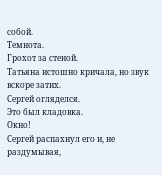собой.
Темнота.
Грохот за стеной.
Татьяна истошно кричала, но звук вскоре затих.
Сергей огляделся.
Это был кладовка.
Окно!
Сергей распахнул его и, не раздумывая,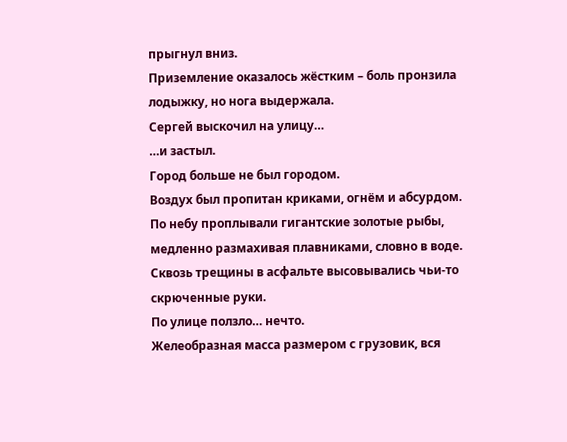прыгнул вниз.
Приземление оказалось жёстким – боль пронзила лодыжку, но нога выдержала.
Сергей выскочил на улицу…
…и застыл.
Город больше не был городом.
Воздух был пропитан криками, огнём и абсурдом.
По небу проплывали гигантские золотые рыбы, медленно размахивая плавниками, словно в воде.
Сквозь трещины в асфальте высовывались чьи-то скрюченные руки.
По улице ползло… нечто.
Желеобразная масса размером с грузовик, вся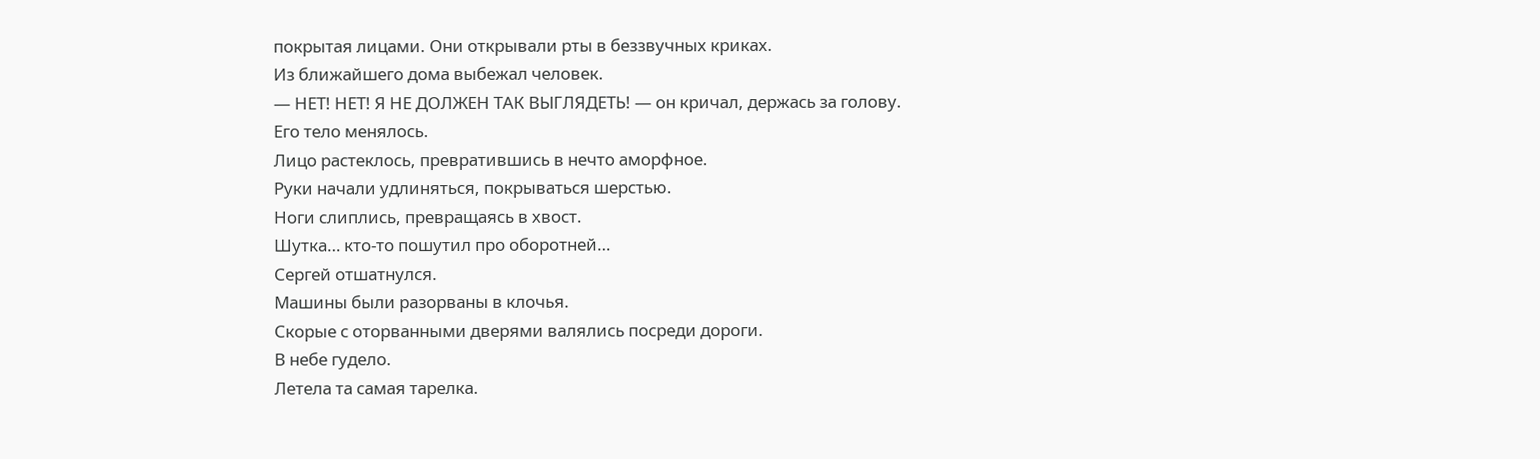покрытая лицами. Они открывали рты в беззвучных криках.
Из ближайшего дома выбежал человек.
— НЕТ! НЕТ! Я НЕ ДОЛЖЕН ТАК ВЫГЛЯДЕТЬ! — он кричал, держась за голову.
Его тело менялось.
Лицо растеклось, превратившись в нечто аморфное.
Руки начали удлиняться, покрываться шерстью.
Ноги слиплись, превращаясь в хвост.
Шутка… кто-то пошутил про оборотней…
Сергей отшатнулся.
Машины были разорваны в клочья.
Скорые с оторванными дверями валялись посреди дороги.
В небе гудело.
Летела та самая тарелка.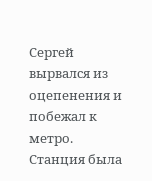Сергей вырвался из оцепенения и побежал к метро.
Станция была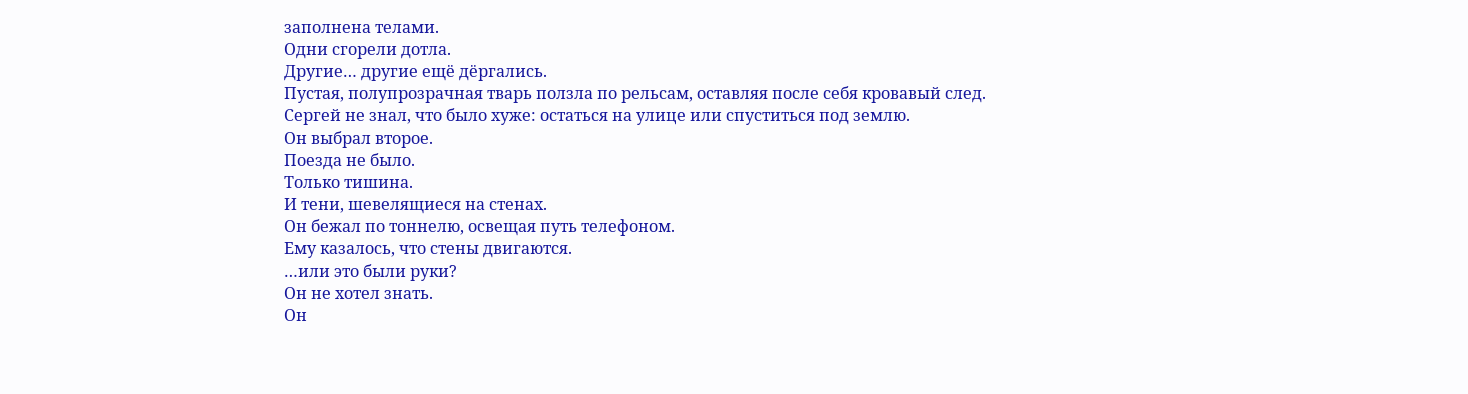заполнена телами.
Одни сгорели дотла.
Другие… другие ещё дёргались.
Пустая, полупрозрачная тварь ползла по рельсам, оставляя после себя кровавый след.
Сергей не знал, что было хуже: остаться на улице или спуститься под землю.
Он выбрал второе.
Поезда не было.
Только тишина.
И тени, шевелящиеся на стенах.
Он бежал по тоннелю, освещая путь телефоном.
Ему казалось, что стены двигаются.
…или это были руки?
Он не хотел знать.
Он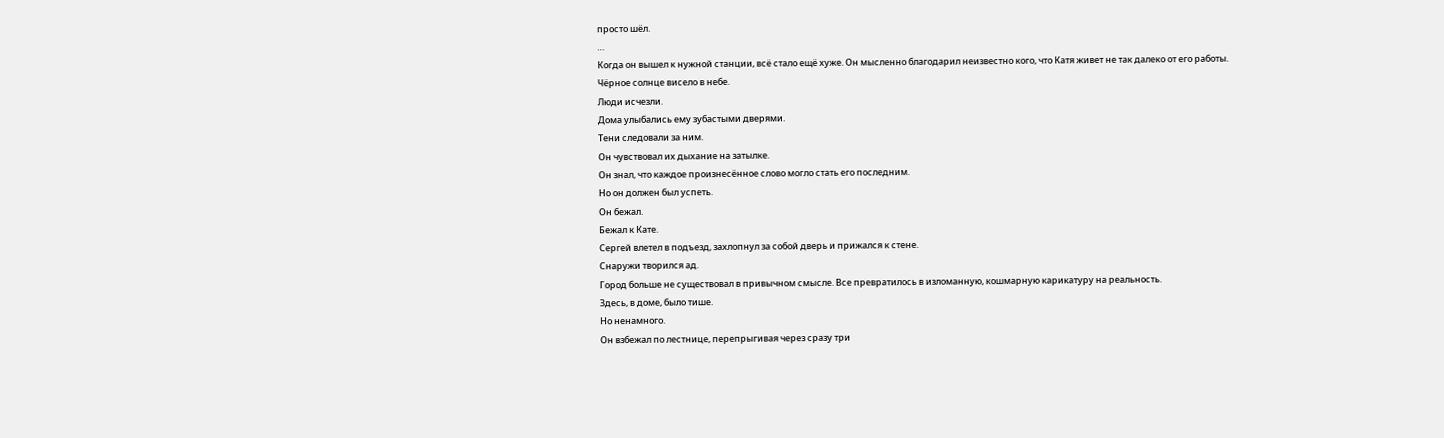просто шёл.
…
Когда он вышел к нужной станции, всё стало ещё хуже. Он мысленно благодарил неизвестно кого, что Катя живет не так далеко от его работы.
Чёрное солнце висело в небе.
Люди исчезли.
Дома улыбались ему зубастыми дверями.
Тени следовали за ним.
Он чувствовал их дыхание на затылке.
Он знал, что каждое произнесённое слово могло стать его последним.
Но он должен был успеть.
Он бежал.
Бежал к Кате.
Сергей влетел в подъезд, захлопнул за собой дверь и прижался к стене.
Снаружи творился ад.
Город больше не существовал в привычном смысле. Все превратилось в изломанную, кошмарную карикатуру на реальность.
Здесь, в доме, было тише.
Но ненамного.
Он взбежал по лестнице, перепрыгивая через сразу три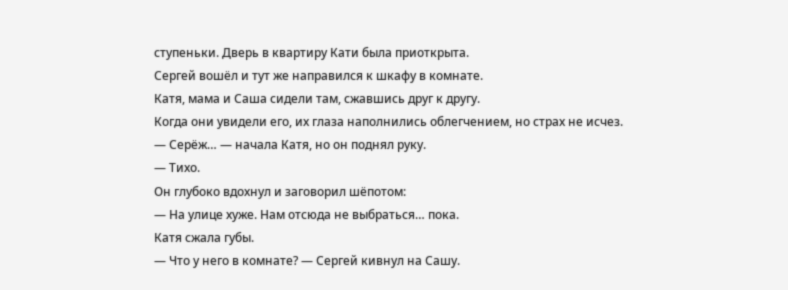ступеньки. Дверь в квартиру Кати была приоткрыта.
Сергей вошёл и тут же направился к шкафу в комнате.
Катя, мама и Саша сидели там, сжавшись друг к другу.
Когда они увидели его, их глаза наполнились облегчением, но страх не исчез.
— Серёж… — начала Катя, но он поднял руку.
— Тихо.
Он глубоко вдохнул и заговорил шёпотом:
— На улице хуже. Нам отсюда не выбраться… пока.
Катя сжала губы.
— Что у него в комнате? — Сергей кивнул на Сашу.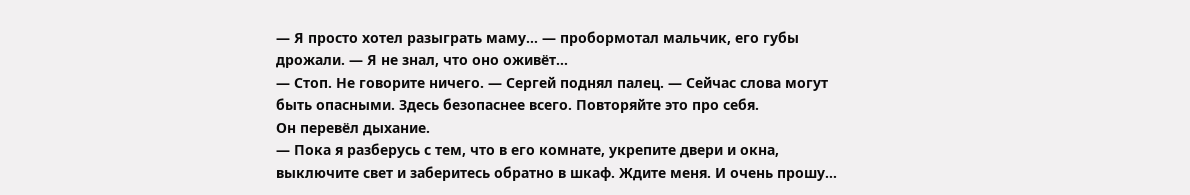— Я просто хотел разыграть маму… — пробормотал мальчик, его губы дрожали. — Я не знал, что оно оживёт…
— Стоп. Не говорите ничего. — Сергей поднял палец. — Сейчас слова могут быть опасными. Здесь безопаснее всего. Повторяйте это про себя.
Он перевёл дыхание.
— Пока я разберусь с тем, что в его комнате, укрепите двери и окна, выключите свет и заберитесь обратно в шкаф. Ждите меня. И очень прошу…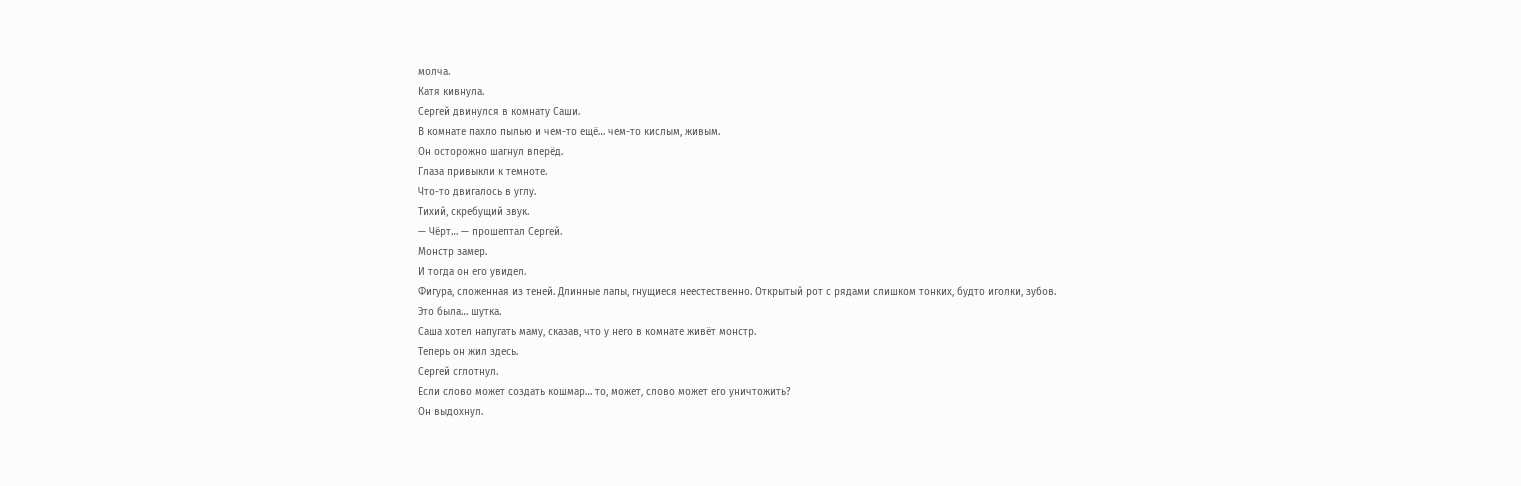молча.
Катя кивнула.
Сергей двинулся в комнату Саши.
В комнате пахло пылью и чем-то ещё… чем-то кислым, живым.
Он осторожно шагнул вперёд.
Глаза привыкли к темноте.
Что-то двигалось в углу.
Тихий, скребущий звук.
— Чёрт… — прошептал Сергей.
Монстр замер.
И тогда он его увидел.
Фигура, сложенная из теней. Длинные лапы, гнущиеся неестественно. Открытый рот с рядами слишком тонких, будто иголки, зубов.
Это была… шутка.
Саша хотел напугать маму, сказав, что у него в комнате живёт монстр.
Теперь он жил здесь.
Сергей сглотнул.
Если слово может создать кошмар… то, может, слово может его уничтожить?
Он выдохнул.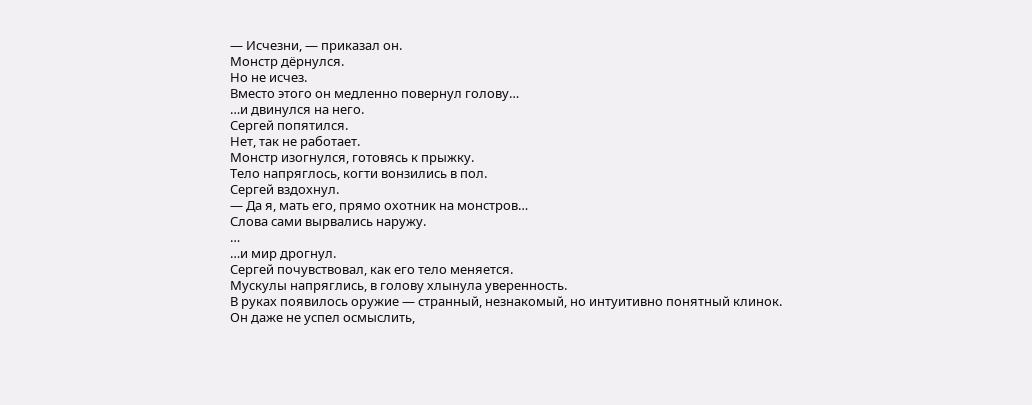— Исчезни, — приказал он.
Монстр дёрнулся.
Но не исчез.
Вместо этого он медленно повернул голову…
…и двинулся на него.
Сергей попятился.
Нет, так не работает.
Монстр изогнулся, готовясь к прыжку.
Тело напряглось, когти вонзились в пол.
Сергей вздохнул.
— Да я, мать его, прямо охотник на монстров…
Слова сами вырвались наружу.
…
…и мир дрогнул.
Сергей почувствовал, как его тело меняется.
Мускулы напряглись, в голову хлынула уверенность.
В руках появилось оружие — странный, незнакомый, но интуитивно понятный клинок.
Он даже не успел осмыслить,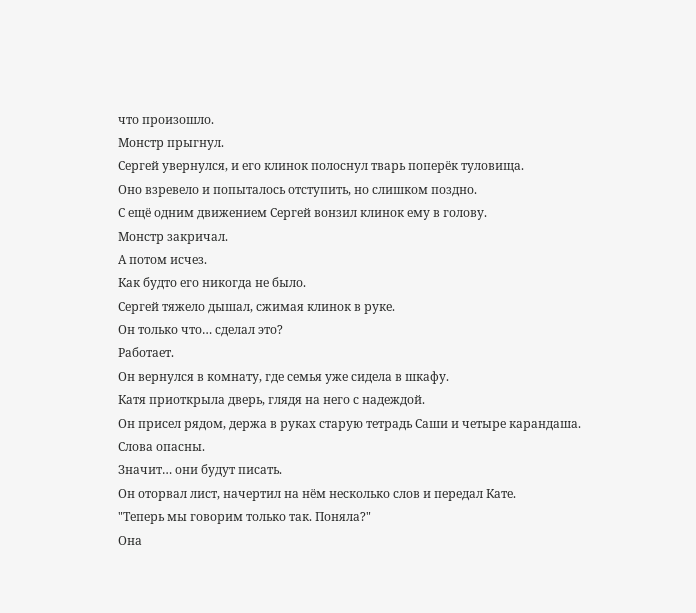что произошло.
Монстр прыгнул.
Сергей увернулся, и его клинок полоснул тварь поперёк туловища.
Оно взревело и попыталось отступить, но слишком поздно.
С ещё одним движением Сергей вонзил клинок ему в голову.
Монстр закричал.
А потом исчез.
Как будто его никогда не было.
Сергей тяжело дышал, сжимая клинок в руке.
Он только что… сделал это?
Работает.
Он вернулся в комнату, где семья уже сидела в шкафу.
Катя приоткрыла дверь, глядя на него с надеждой.
Он присел рядом, держа в руках старую тетрадь Саши и четыре карандаша.
Слова опасны.
Значит… они будут писать.
Он оторвал лист, начертил на нём несколько слов и передал Кате.
"Теперь мы говорим только так. Поняла?"
Она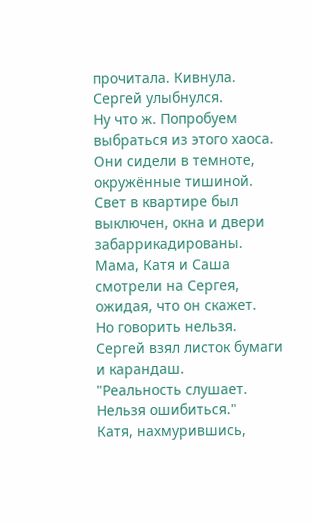прочитала. Кивнула.
Сергей улыбнулся.
Ну что ж. Попробуем выбраться из этого хаоса.
Они сидели в темноте, окружённые тишиной.
Свет в квартире был выключен, окна и двери забаррикадированы.
Мама, Катя и Саша смотрели на Сергея, ожидая, что он скажет.
Но говорить нельзя.
Сергей взял листок бумаги и карандаш.
"Реальность слушает. Нельзя ошибиться."
Катя, нахмурившись,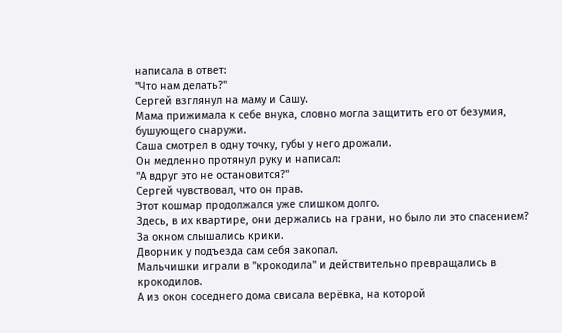написала в ответ:
"Что нам делать?"
Сергей взглянул на маму и Сашу.
Мама прижимала к себе внука, словно могла защитить его от безумия, бушующего снаружи.
Саша смотрел в одну точку, губы у него дрожали.
Он медленно протянул руку и написал:
"А вдруг это не остановится?"
Сергей чувствовал, что он прав.
Этот кошмар продолжался уже слишком долго.
Здесь, в их квартире, они держались на грани, но было ли это спасением?
За окном слышались крики.
Дворник у подъезда сам себя закопал.
Мальчишки играли в "крокодила" и действительно превращались в крокодилов.
А из окон соседнего дома свисала верёвка, на которой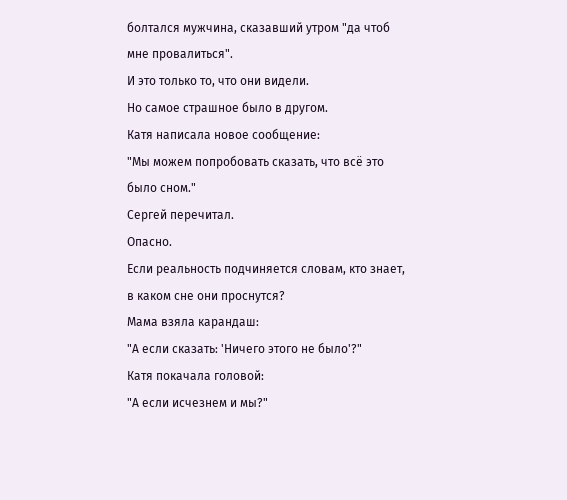болтался мужчина, сказавший утром "да чтоб мне провалиться".
И это только то, что они видели.
Но самое страшное было в другом.
Катя написала новое сообщение:
"Мы можем попробовать сказать, что всё это было сном."
Сергей перечитал.
Опасно.
Если реальность подчиняется словам, кто знает, в каком сне они проснутся?
Мама взяла карандаш:
"А если сказать: 'Ничего этого не было'?"
Катя покачала головой:
"А если исчезнем и мы?"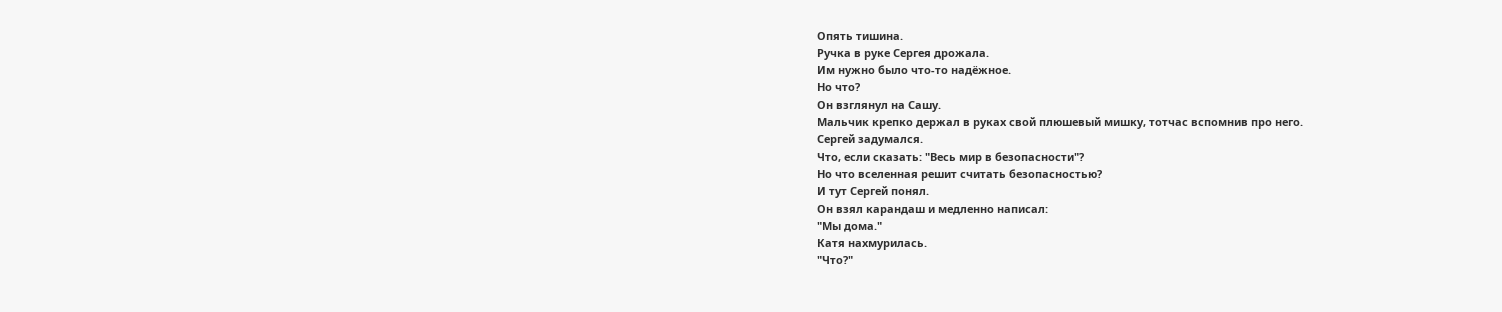Опять тишина.
Ручка в руке Сергея дрожала.
Им нужно было что-то надёжное.
Но что?
Он взглянул на Сашу.
Мальчик крепко держал в руках свой плюшевый мишку, тотчас вспомнив про него.
Сергей задумался.
Что, если сказать: "Весь мир в безопасности"?
Но что вселенная решит считать безопасностью?
И тут Сергей понял.
Он взял карандаш и медленно написал:
"Мы дома."
Катя нахмурилась.
"Что?"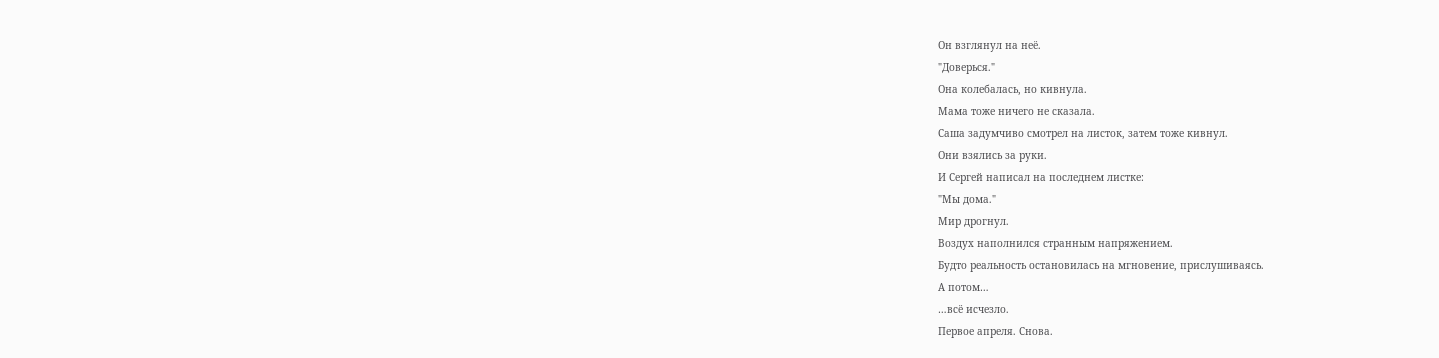Он взглянул на неё.
"Доверься."
Она колебалась, но кивнула.
Мама тоже ничего не сказала.
Саша задумчиво смотрел на листок, затем тоже кивнул.
Они взялись за руки.
И Сергей написал на последнем листке:
"Мы дома."
Мир дрогнул.
Воздух наполнился странным напряжением.
Будто реальность остановилась на мгновение, прислушиваясь.
А потом…
…всё исчезло.
Первое апреля. Снова.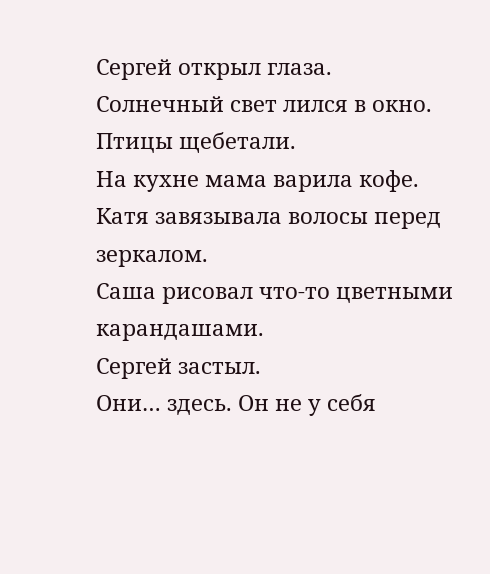Сергей открыл глаза.
Солнечный свет лился в окно.
Птицы щебетали.
На кухне мама варила кофе.
Катя завязывала волосы перед зеркалом.
Саша рисовал что-то цветными карандашами.
Сергей застыл.
Они… здесь. Он не у себя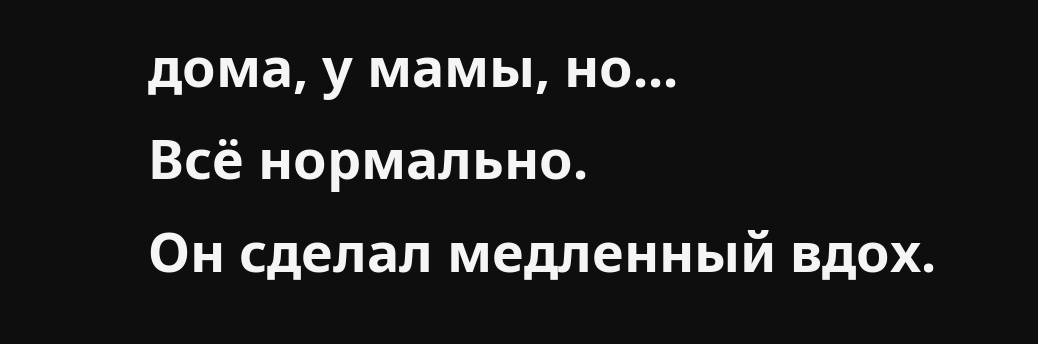дома, у мамы, но...
Всё нормально.
Он сделал медленный вдох.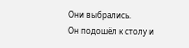Они выбрались.
Он подошёл к столу и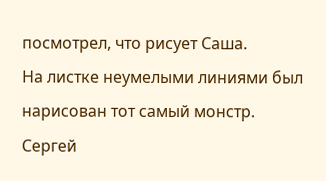посмотрел, что рисует Саша.
На листке неумелыми линиями был нарисован тот самый монстр.
Сергей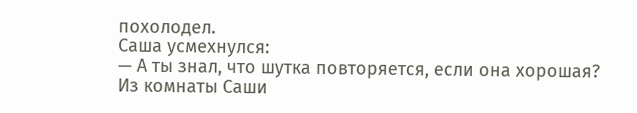похолодел.
Саша усмехнулся:
— А ты знал, что шутка повторяется, если она хорошая?
Из комнаты Саши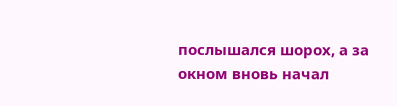послышался шорох, а за окном вновь начал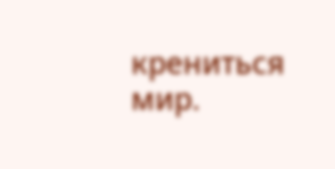крениться мир.